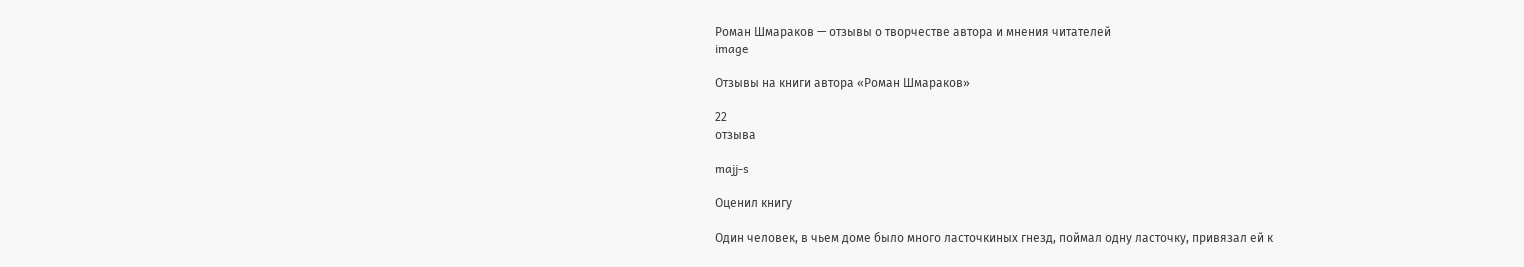Роман Шмараков — отзывы о творчестве автора и мнения читателей
image

Отзывы на книги автора «Роман Шмараков»

22
отзыва

majj-s

Оценил книгу

Один человек, в чьем доме было много ласточкиных гнезд, поймал одну ласточку, привязал ей к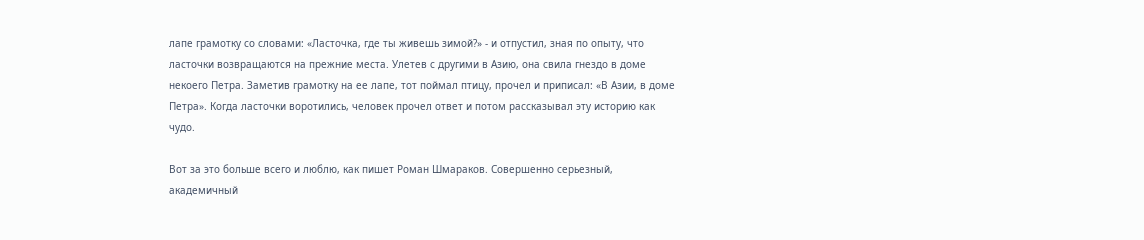лапе грамотку со словами: «Ласточка, где ты живешь зимой?» - и отпустил, зная по опыту, что ласточки возвращаются на прежние места. Улетев с другими в Азию, она свила гнездо в доме некоего Петра. Заметив грамотку на ее лапе, тот поймал птицу, прочел и приписал: «В Азии, в доме Петра». Когда ласточки воротились, человек прочел ответ и потом рассказывал эту историю как чудо.

Вот за это больше всего и люблю, как пишет Роман Шмараков. Совершенно серьезный, академичный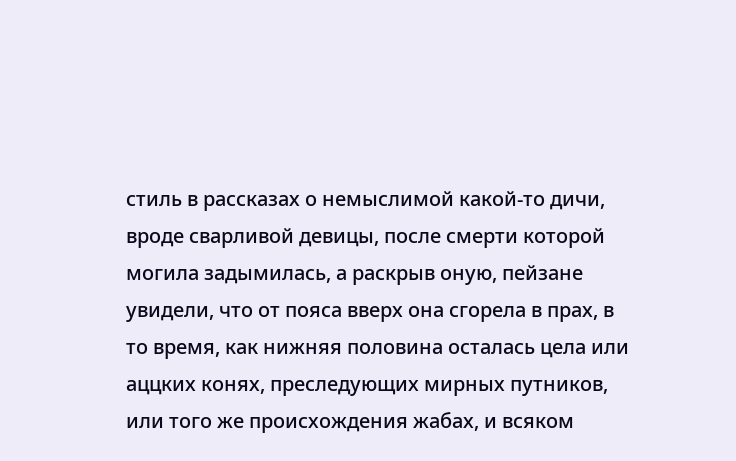стиль в рассказах о немыслимой какой-то дичи, вроде сварливой девицы, после смерти которой могила задымилась, а раскрыв оную, пейзане увидели, что от пояса вверх она сгорела в прах, в то время, как нижняя половина осталась цела или аццких конях, преследующих мирных путников, или того же происхождения жабах, и всяком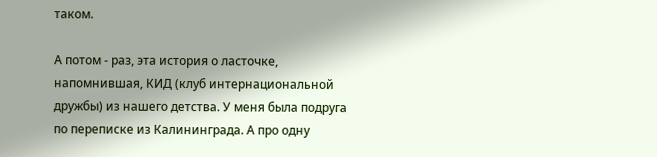таком.

А потом - раз, эта история о ласточке, напомнившая, КИД (клуб интернациональной дружбы) из нашего детства. У меня была подруга по переписке из Калининграда. А про одну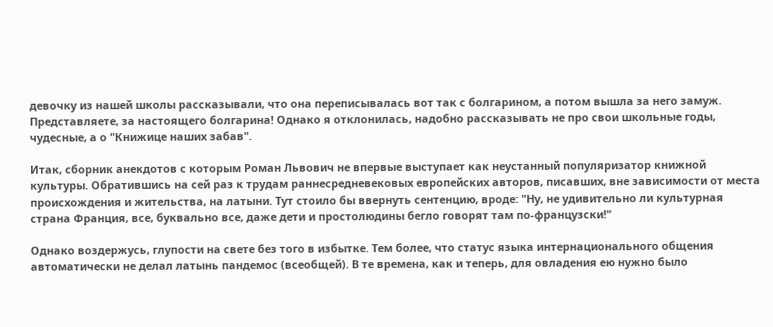девочку из нашей школы рассказывали, что она переписывалась вот так с болгарином, а потом вышла за него замуж. Представляете, за настоящего болгарина! Однако я отклонилась, надобно рассказывать не про свои школьные годы, чудесные, а о "Книжице наших забав".

Итак, сборник анекдотов с которым Роман Львович не впервые выступает как неустанный популяризатор книжной культуры. Обратившись на сей раз к трудам раннесредневековых европейских авторов, писавших, вне зависимости от места происхождения и жительства, на латыни. Тут стоило бы ввернуть сентенцию, вроде: "Ну, не удивительно ли культурная страна Франция, все, буквально все, даже дети и простолюдины бегло говорят там по-французски!"

Однако воздержусь, глупости на свете без того в избытке. Тем более, что статус языка интернационального общения автоматически не делал латынь пандемос (всеобщей). В те времена, как и теперь, для овладения ею нужно было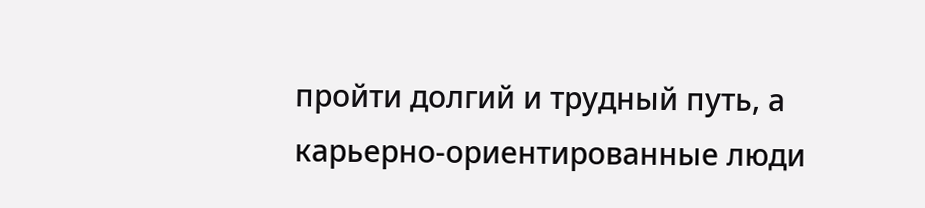пройти долгий и трудный путь, а карьерно-ориентированные люди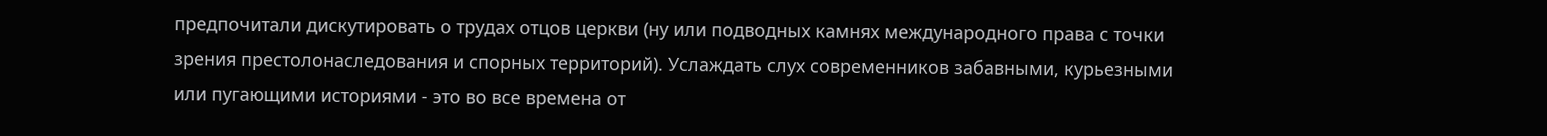предпочитали дискутировать о трудах отцов церкви (ну или подводных камнях международного права с точки зрения престолонаследования и спорных территорий). Услаждать слух современников забавными, курьезными или пугающими историями - это во все времена от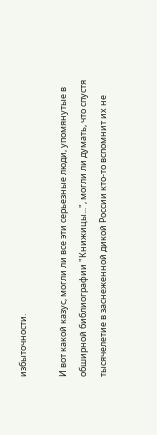избыточности.

И вот какой казус, могли ли все эти серьезные люди, упомянутые в обширной библиографии "Книжицы...", могли ли думать, что спустя тысячелетие в заснеженной дикой России кто-то вспомнит их не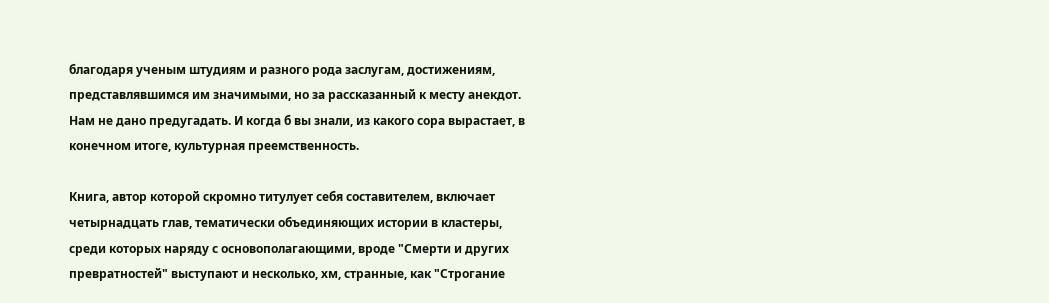благодаря ученым штудиям и разного рода заслугам, достижениям, представлявшимся им значимыми, но за рассказанный к месту анекдот. Нам не дано предугадать. И когда б вы знали, из какого сора вырастает, в конечном итоге, культурная преемственность.

Книга, автор которой скромно титулует себя составителем, включает четырнадцать глав, тематически объединяющих истории в кластеры, среди которых наряду с основополагающими, вроде "Смерти и других превратностей" выступают и несколько, хм, странные, как "Строгание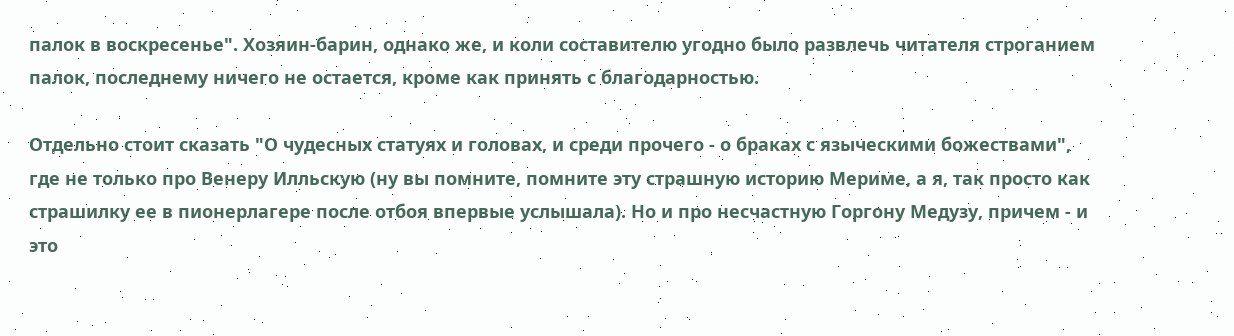палок в воскресенье". Хозяин-барин, однако же, и коли составителю угодно было развлечь читателя строганием палок, последнему ничего не остается, кроме как принять с благодарностью.

Отдельно стоит сказать "О чудесных статуях и головах, и среди прочего - о браках с языческими божествами", где не только про Венеру Илльскую (ну вы помните, помните эту страшную историю Мериме, а я, так просто как страшилку ее в пионерлагере после отбоя впервые услышала). Но и про несчастную Горгону Медузу, причем - и это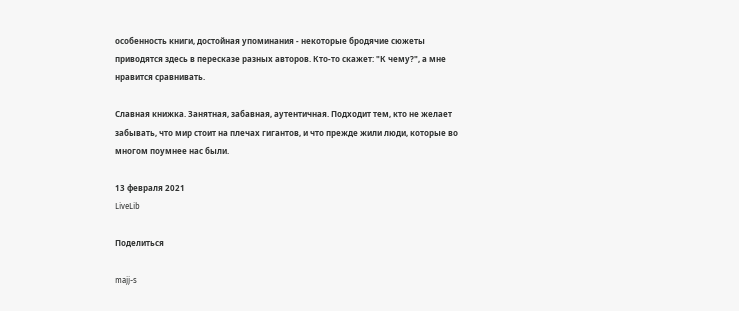особенность книги, достойная упоминания - некоторые бродячие сюжеты приводятся здесь в пересказе разных авторов. Кто-то скажет: "К чему?", а мне нравится сравнивать.

Славная книжка. Занятная, забавная, аутентичная. Подходит тем, кто не желает забывать, что мир стоит на плечах гигантов, и что прежде жили люди, которые во многом поумнее нас были.

13 февраля 2021
LiveLib

Поделиться

majj-s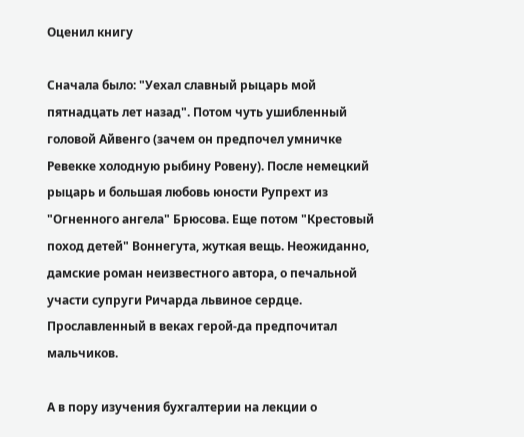Оценил книгу

Сначала было: "Уехал славный рыцарь мой пятнадцать лет назад". Потом чуть ушибленный головой Айвенго (зачем он предпочел умничке Ревекке холодную рыбину Ровену). После немецкий рыцарь и большая любовь юности Рупрехт из "Огненного ангела" Брюсова. Еще потом "Крестовый поход детей" Воннегута, жуткая вещь. Неожиданно, дамские роман неизвестного автора, о печальной участи супруги Ричарда львиное сердце. Прославленный в веках герой-да предпочитал мальчиков.

А в пору изучения бухгалтерии на лекции о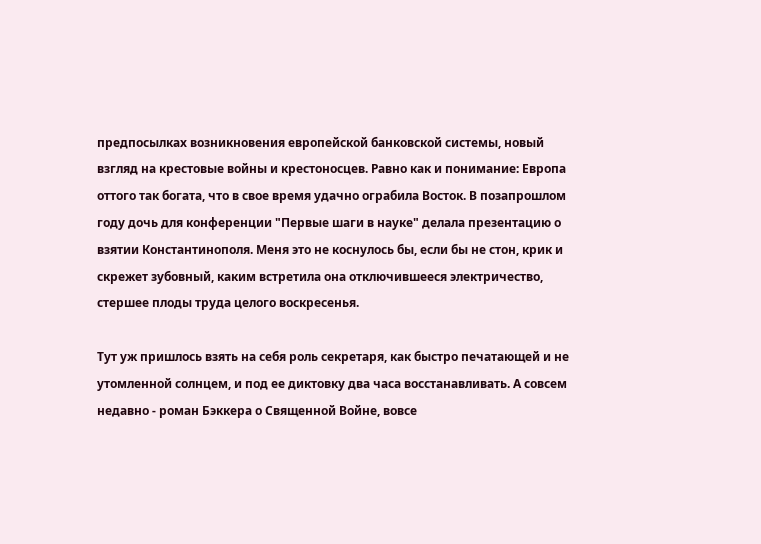предпосылках возникновения европейской банковской системы, новый взгляд на крестовые войны и крестоносцев. Равно как и понимание: Европа оттого так богата, что в свое время удачно ограбила Восток. В позапрошлом году дочь для конференции "Первые шаги в науке" делала презентацию о взятии Константинополя. Меня это не коснулось бы, если бы не стон, крик и скрежет зубовный, каким встретила она отключившееся электричество, стершее плоды труда целого воскресенья.

Тут уж пришлось взять на себя роль секретаря, как быстро печатающей и не утомленной солнцем, и под ее диктовку два часа восстанавливать. А совсем недавно - роман Бэккера о Священной Войне, вовсе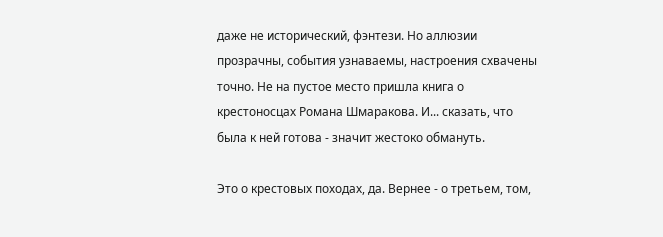даже не исторический, фэнтези. Но аллюзии прозрачны, события узнаваемы, настроения схвачены точно. Не на пустое место пришла книга о крестоносцах Романа Шмаракова. И... сказать, что была к ней готова - значит жестоко обмануть.

Это о крестовых походах, да. Вернее - о третьем, том,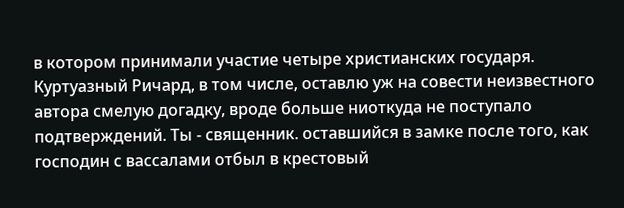в котором принимали участие четыре христианских государя. Куртуазный Ричард, в том числе, оставлю уж на совести неизвестного автора смелую догадку, вроде больше ниоткуда не поступало подтверждений. Ты - священник. оставшийся в замке после того, как господин с вассалами отбыл в крестовый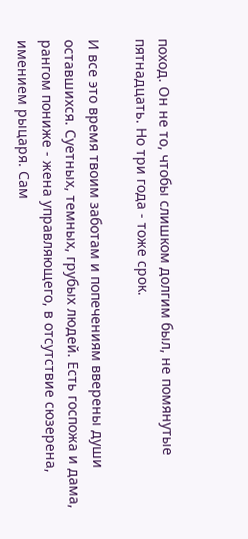поход. Он не то, чтобы слишком долгим был, не помянутые пятнадцать. Но три года - тоже срок.

И все это время твоим заботам и попечениям вверены души оставшихся. Суетных, темных, грубых людей. Есть госпожа и дама, рангом пониже - жена управляющего, в отсутствие сюзерена, имением рыцаря. Сам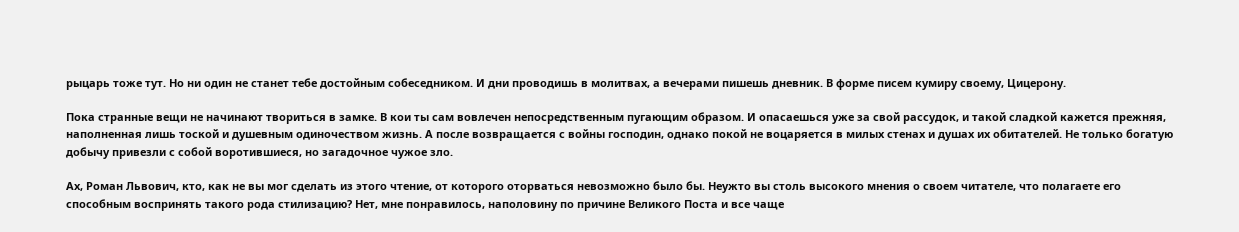рыцарь тоже тут. Но ни один не станет тебе достойным собеседником. И дни проводишь в молитвах, а вечерами пишешь дневник. В форме писем кумиру своему, Цицерону.

Пока странные вещи не начинают твориться в замке. В кои ты сам вовлечен непосредственным пугающим образом. И опасаешься уже за свой рассудок, и такой сладкой кажется прежняя, наполненная лишь тоской и душевным одиночеством жизнь. А после возвращается с войны господин, однако покой не воцаряется в милых стенах и душах их обитателей. Не только богатую добычу привезли с собой воротившиеся, но загадочное чужое зло.

Ах, Роман Львович, кто, как не вы мог сделать из этого чтение, от которого оторваться невозможно было бы. Неужто вы столь высокого мнения о своем читателе, что полагаете его способным воспринять такого рода стилизацию? Нет, мне понравилось, наполовину по причине Великого Поста и все чаще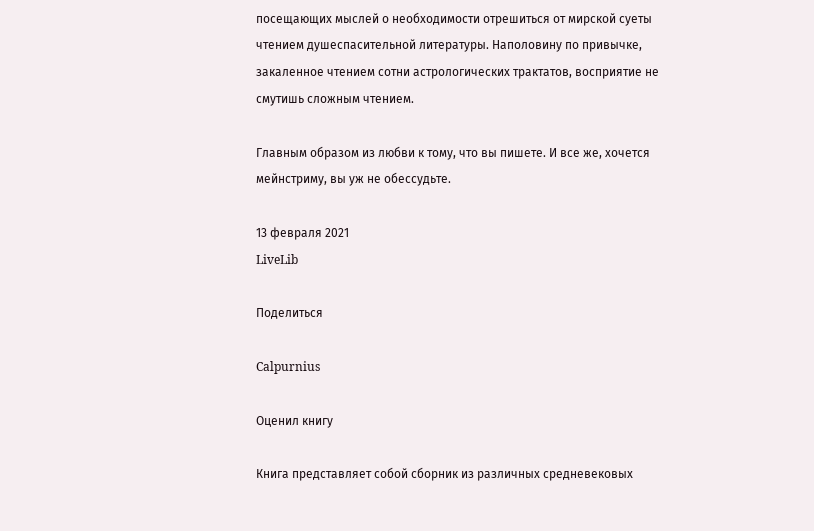посещающих мыслей о необходимости отрешиться от мирской суеты чтением душеспасительной литературы. Наполовину по привычке, закаленное чтением сотни астрологических трактатов, восприятие не смутишь сложным чтением.

Главным образом из любви к тому, что вы пишете. И все же, хочется мейнстриму, вы уж не обессудьте.

13 февраля 2021
LiveLib

Поделиться

Calpurnius

Оценил книгу

Книга представляет собой сборник из различных средневековых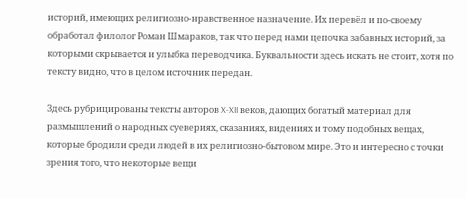историй, имеющих религиозно-нравственное назначение. Их перевёл и по-своему обработал филолог Роман Шмараков, так что перед нами цепочка забавных историй, за которыми скрывается и улыбка переводчика. Буквальности здесь искать не стоит, хотя по тексту видно, что в целом источник передан.

Здесь рубрицированы тексты авторов X-XII веков, дающих богатый материал для размышлений о народных суевериях, сказаниях, видениях и тому подобных вещах, которые бродили среди людей в их религиозно-бытовом мире. Это и интересно с точки зрения того, что некоторые вещи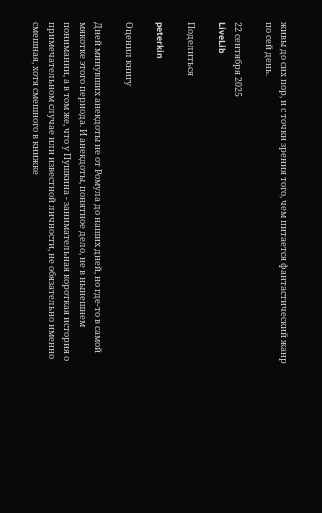живы до сих пор, и с точки зрения того, чем питается фантастический жанр по сей день.

22 сентября 2025
LiveLib

Поделиться

peterkin

Оценил книгу

Дней минувших анекдоты не от Ромула до наших дней, но где-то в самой мякотке этого периода. И анекдоты, понятное дело, не в нынешнем понимании, а в том же, что у Пушкина - занимательная короткая история о примечательном случае или известной личности, не обязательно именно смешная, хотя смешного в книжке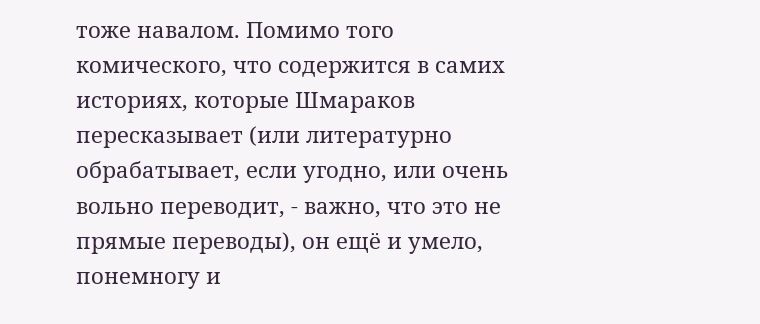тоже навалом. Помимо того комического, что содержится в самих историях, которые Шмараков пересказывает (или литературно обрабатывает, если угодно, или очень вольно переводит, - важно, что это не прямые переводы), он ещё и умело, понемногу и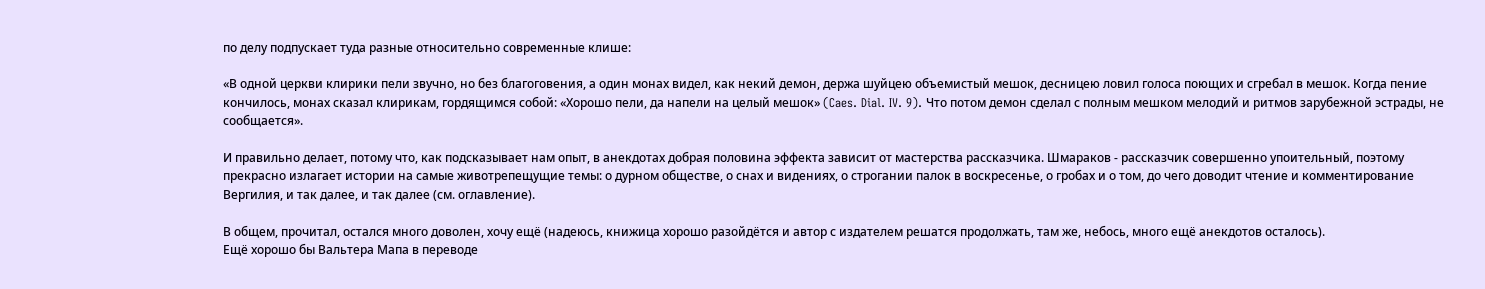по делу подпускает туда разные относительно современные клише:

«В одной церкви клирики пели звучно, но без благоговения, а один монах видел, как некий демон, держа шуйцею объемистый мешок, десницею ловил голоса поющих и сгребал в мешок. Когда пение кончилось, монах сказал клирикам, гордящимся собой: «Хорошо пели, да напели на целый мешок» (Caes. Dial. IV. 9). Что потом демон сделал с полным мешком мелодий и ритмов зарубежной эстрады, не сообщается».

И правильно делает, потому что, как подсказывает нам опыт, в анекдотах добрая половина эффекта зависит от мастерства рассказчика. Шмараков - рассказчик совершенно упоительный, поэтому прекрасно излагает истории на самые животрепещущие темы: о дурном обществе, о снах и видениях, о строгании палок в воскресенье, о гробах и о том, до чего доводит чтение и комментирование Вергилия, и так далее, и так далее (см. оглавление).

В общем, прочитал, остался много доволен, хочу ещё (надеюсь, книжица хорошо разойдётся и автор с издателем решатся продолжать, там же, небось, много ещё анекдотов осталось).
Ещё хорошо бы Вальтера Мапа в переводе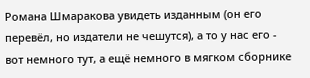Романа Шмаракова увидеть изданным (он его перевёл, но издатели не чешутся), а то у нас его - вот немного тут, а ещё немного в мягком сборнике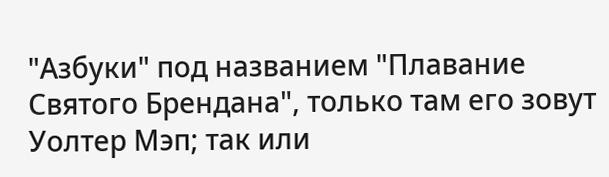"Азбуки" под названием "Плавание Святого Брендана", только там его зовут Уолтер Мэп; так или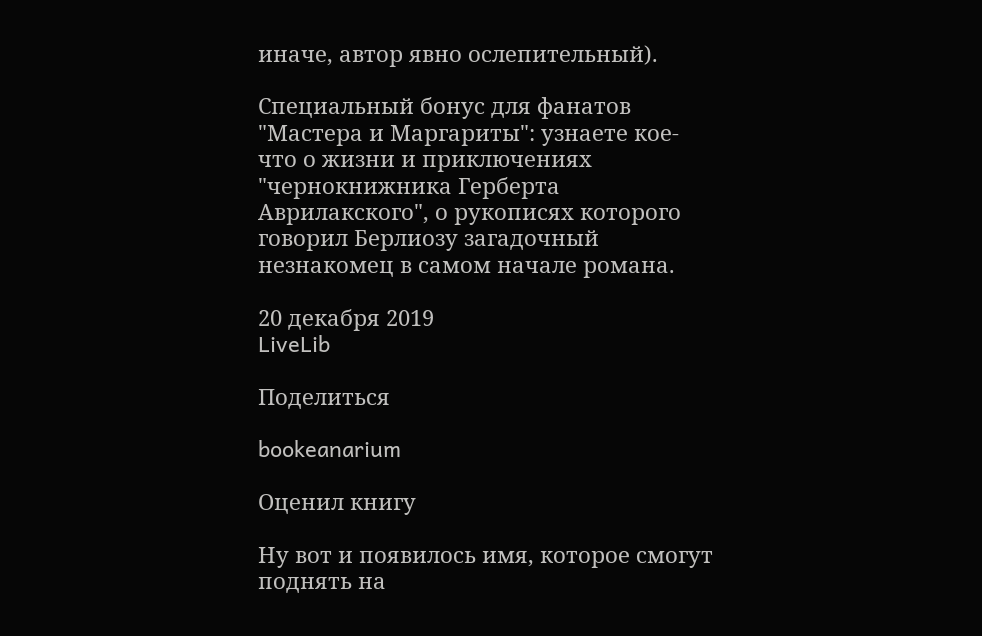иначе, автор явно ослепительный).

Специальный бонус для фанатов "Мастера и Маргариты": узнаете кое-что о жизни и приключениях "чернокнижника Герберта Аврилакского", о рукописях которого говорил Берлиозу загадочный незнакомец в самом начале романа.

20 декабря 2019
LiveLib

Поделиться

bookeanarium

Оценил книгу

Ну вот и появилось имя, которое смогут поднять на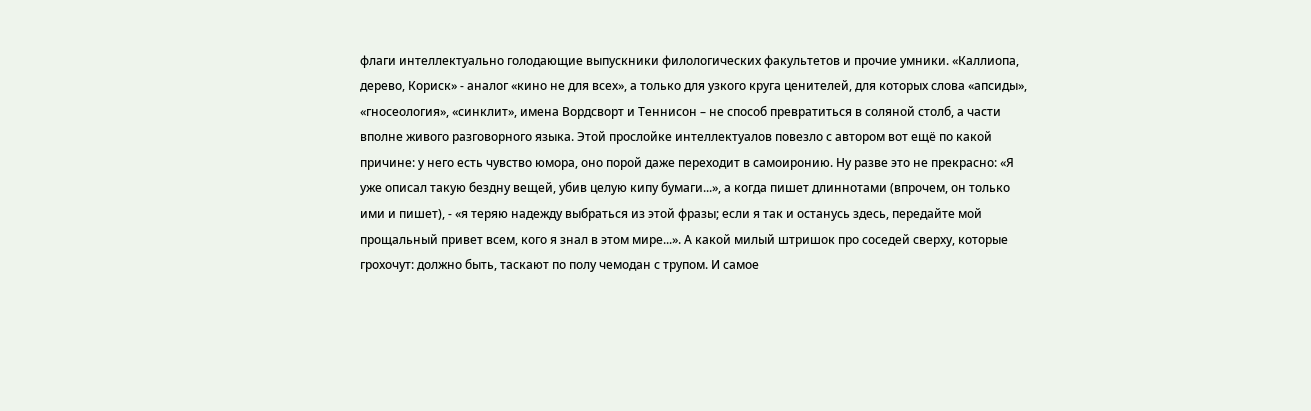флаги интеллектуально голодающие выпускники филологических факультетов и прочие умники. «Каллиопа, дерево, Кориск» - аналог «кино не для всех», а только для узкого круга ценителей, для которых слова «апсиды», «гносеология», «синклит», имена Вордсворт и Теннисон – не способ превратиться в соляной столб, а части вполне живого разговорного языка. Этой прослойке интеллектуалов повезло с автором вот ещё по какой причине: у него есть чувство юмора, оно порой даже переходит в самоиронию. Ну разве это не прекрасно: «Я уже описал такую бездну вещей, убив целую кипу бумаги...», а когда пишет длиннотами (впрочем, он только ими и пишет), - «я теряю надежду выбраться из этой фразы; если я так и останусь здесь, передайте мой прощальный привет всем, кого я знал в этом мире...». А какой милый штришок про соседей сверху, которые грохочут: должно быть, таскают по полу чемодан с трупом. И самое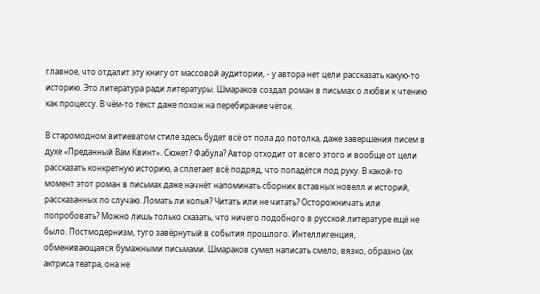главное, что отдалит эту книгу от массовой аудитории, - у автора нет цели рассказать какую-то историю. Это литература ради литературы. Шмараков создал роман в письмах о любви к чтению как процессу. В чём-то текст даже похож на перебирание чёток.

В старомодном витиеватом стиле здесь будет всё от пола до потолка, даже завершения писем в духе «Преданный Вам Квинт». Сюжет? Фабула? Автор отходит от всего этого и вообще от цели рассказать конкретную историю, а сплетает всё подряд, что попадётся под руку. В какой-то момент этот роман в письмах даже начнёт напоминать сборник вставных новелл и историй, рассказанных по случаю. Ломать ли копья? Читать или не читать? Осторожничать или попробовать? Можно лишь только сказать, что ничего подобного в русской литературе ещё не было. Постмодернизм, туго завёрнутый в события прошлого. Интеллигенция, обменивающаяся бумажными письмами. Шмараков сумел написать смело, вязко, образно (ах актриса театра, она не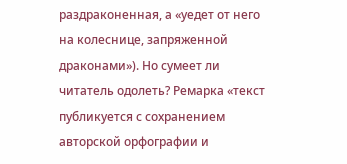раздраконенная, а «уедет от него на колеснице, запряженной драконами»). Но сумеет ли читатель одолеть? Ремарка «текст публикуется с сохранением авторской орфографии и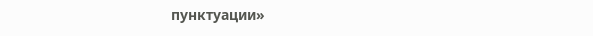пунктуации»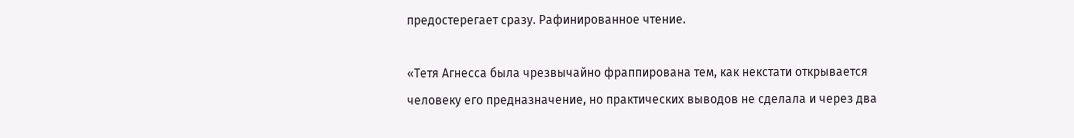предостерегает сразу. Рафинированное чтение.

«Тетя Агнесса была чрезвычайно фраппирована тем, как некстати открывается человеку его предназначение, но практических выводов не сделала и через два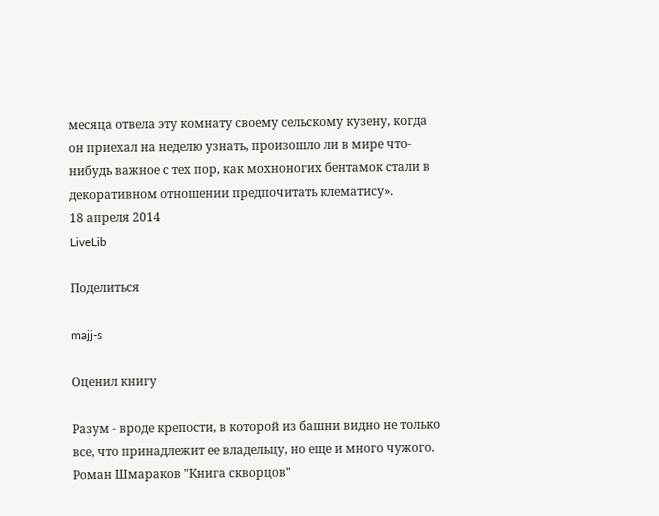месяца отвела эту комнату своему сельскому кузену, когда он приехал на неделю узнать, произошло ли в мире что-нибудь важное с тех пор, как мохноногих бентамок стали в декоративном отношении предпочитать клематису».
18 апреля 2014
LiveLib

Поделиться

majj-s

Оценил книгу

Разум - вроде крепости, в которой из башни видно не только все, что принадлежит ее владельцу, но еще и много чужого.
Роман Шмараков "Книга скворцов"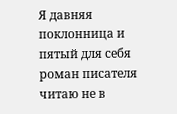Я давняя поклонница и пятый для себя роман писателя читаю не в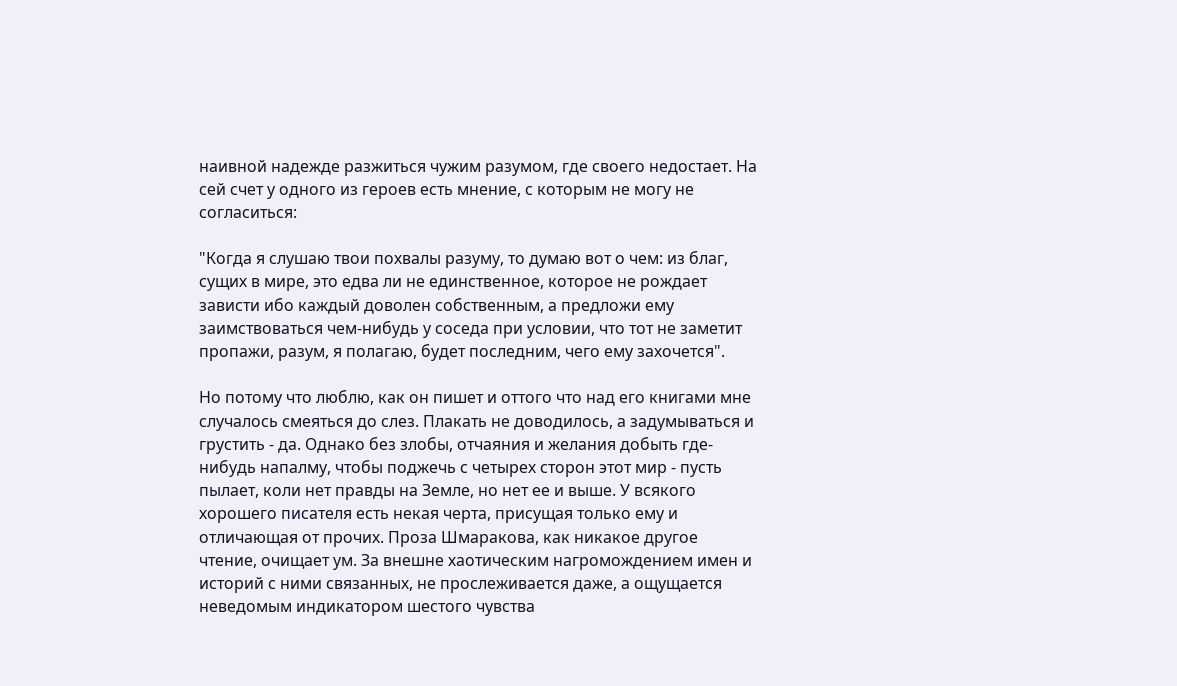наивной надежде разжиться чужим разумом, где своего недостает. На сей счет у одного из героев есть мнение, с которым не могу не согласиться:

"Когда я слушаю твои похвалы разуму, то думаю вот о чем: из благ, сущих в мире, это едва ли не единственное, которое не рождает зависти ибо каждый доволен собственным, а предложи ему заимствоваться чем-нибудь у соседа при условии, что тот не заметит пропажи, разум, я полагаю, будет последним, чего ему захочется".

Но потому что люблю, как он пишет и оттого что над его книгами мне случалось смеяться до слез. Плакать не доводилось, а задумываться и грустить - да. Однако без злобы, отчаяния и желания добыть где-нибудь напалму, чтобы поджечь с четырех сторон этот мир - пусть пылает, коли нет правды на Земле, но нет ее и выше. У всякого хорошего писателя есть некая черта, присущая только ему и отличающая от прочих. Проза Шмаракова, как никакое другое чтение, очищает ум. За внешне хаотическим нагромождением имен и историй с ними связанных, не прослеживается даже, а ощущается неведомым индикатором шестого чувства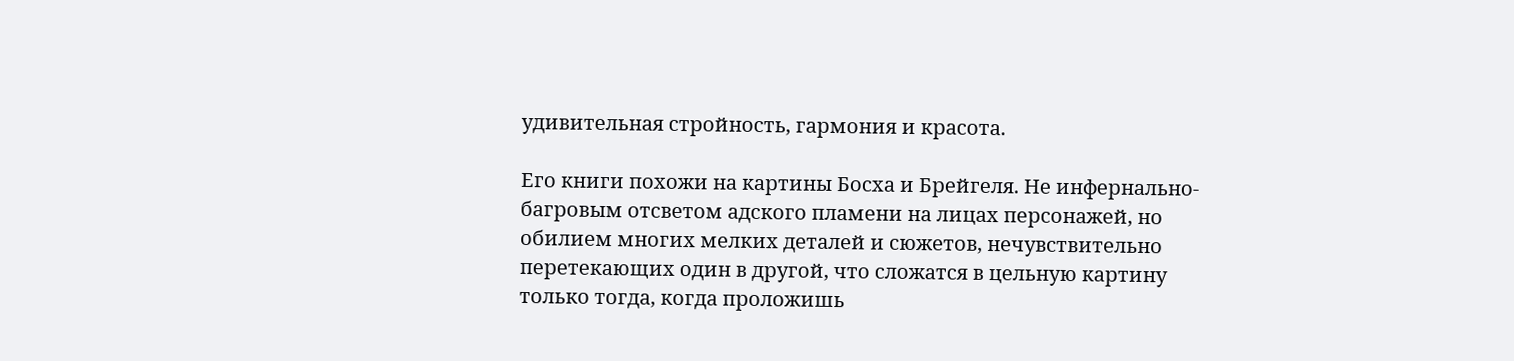удивительная стройность, гармония и красота.

Его книги похожи на картины Босха и Брейгеля. Не инфернально-багровым отсветом адского пламени на лицах персонажей, но обилием многих мелких деталей и сюжетов, нечувствительно перетекающих один в другой, что сложатся в цельную картину только тогда, когда проложишь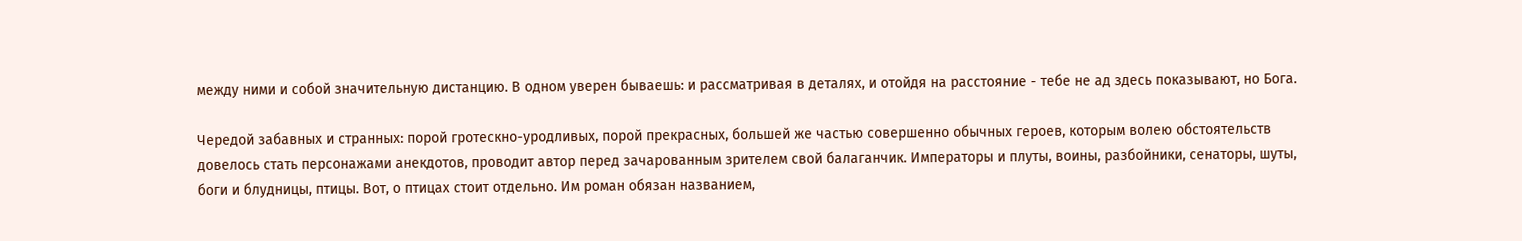между ними и собой значительную дистанцию. В одном уверен бываешь: и рассматривая в деталях, и отойдя на расстояние - тебе не ад здесь показывают, но Бога.

Чередой забавных и странных: порой гротескно-уродливых, порой прекрасных, большей же частью совершенно обычных героев, которым волею обстоятельств довелось стать персонажами анекдотов, проводит автор перед зачарованным зрителем свой балаганчик. Императоры и плуты, воины, разбойники, сенаторы, шуты, боги и блудницы, птицы. Вот, о птицах стоит отдельно. Им роман обязан названием,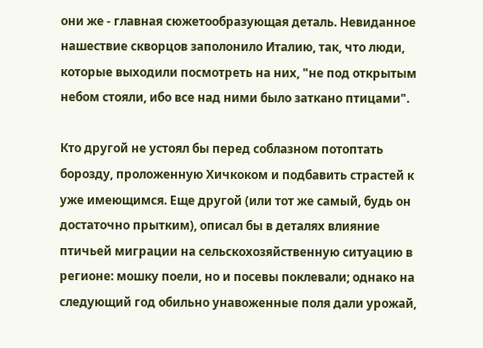они же - главная сюжетообразующая деталь. Невиданное нашествие скворцов заполонило Италию, так, что люди, которые выходили посмотреть на них, "не под открытым небом стояли, ибо все над ними было заткано птицами".

Кто другой не устоял бы перед соблазном потоптать борозду, проложенную Хичкоком и подбавить страстей к уже имеющимся. Еще другой (или тот же самый, будь он достаточно прытким), описал бы в деталях влияние птичьей миграции на сельскохозяйственную ситуацию в регионе: мошку поели, но и посевы поклевали; однако на следующий год обильно унавоженные поля дали урожай,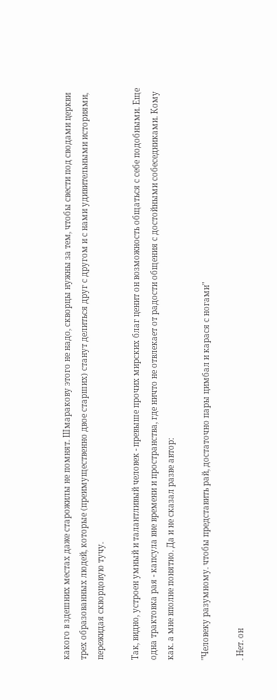какого в здешних местах даже старожилы не помнят. Шмаракову этого не надо, скворцы нужны за тем, чтобы свести под сводами церкви трех образованных людей, которые (преимущественно двое старших) станут делиться друг с другом и с нами удивительными историями, пережидая скворцовую тучу.

Так, видно, устроен умный и талантливый человек - превыше прочих мирских благ ценит он возможность общаться с себе подобными. Еще одна трактовка рая - капсула вне времени и пространства, где ничто не отвлекает от радости общения с достойными собеседниками. Кому как. а мне вполне понятно. Да и не сказал разве автор:

"Человеку разумному. чтобы представить рай, достаточно пары цимбал и карася с ногами"

. Нет. он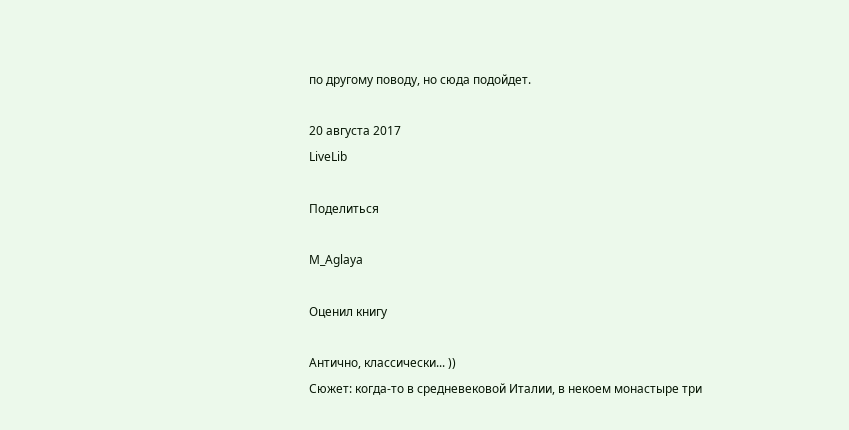по другому поводу, но сюда подойдет.

20 августа 2017
LiveLib

Поделиться

M_Aglaya

Оценил книгу

Антично, классически... ))
Сюжет: когда-то в средневековой Италии, в некоем монастыре три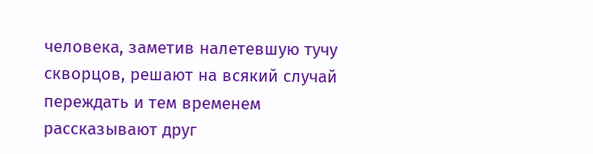человека, заметив налетевшую тучу скворцов, решают на всякий случай переждать и тем временем рассказывают друг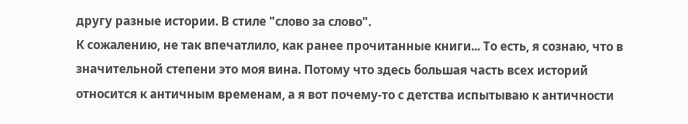другу разные истории. В стиле "слово за слово".
К сожалению, не так впечатлило, как ранее прочитанные книги... То есть, я сознаю, что в значительной степени это моя вина. Потому что здесь большая часть всех историй относится к античным временам, а я вот почему-то с детства испытываю к античности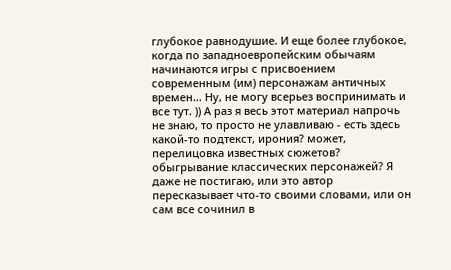глубокое равнодушие. И еще более глубокое, когда по западноевропейским обычаям начинаются игры с присвоением современным (им) персонажам античных времен... Ну, не могу всерьез воспринимать и все тут. )) А раз я весь этот материал напрочь не знаю, то просто не улавливаю - есть здесь какой-то подтекст, ирония? может, перелицовка известных сюжетов? обыгрывание классических персонажей? Я даже не постигаю, или это автор пересказывает что-то своими словами, или он сам все сочинил в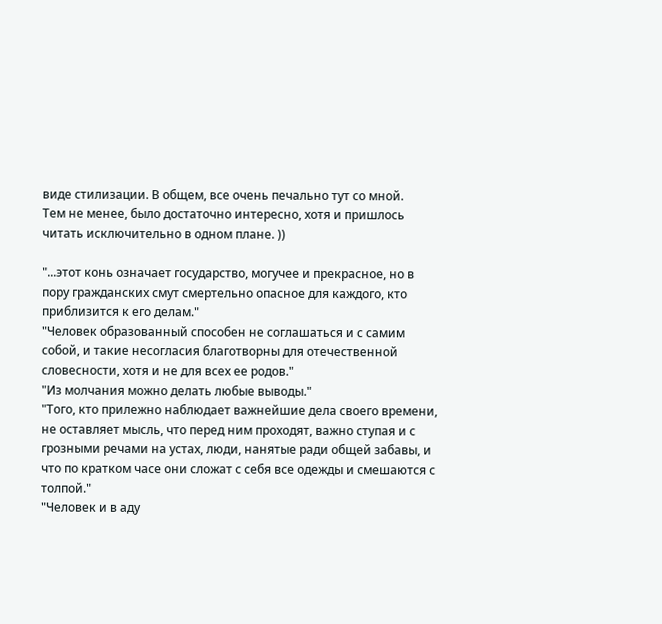виде стилизации. В общем, все очень печально тут со мной.
Тем не менее, было достаточно интересно, хотя и пришлось читать исключительно в одном плане. ))

"...этот конь означает государство, могучее и прекрасное, но в пору гражданских смут смертельно опасное для каждого, кто приблизится к его делам."
"Человек образованный способен не соглашаться и с самим собой, и такие несогласия благотворны для отечественной словесности, хотя и не для всех ее родов."
"Из молчания можно делать любые выводы."
"Того, кто прилежно наблюдает важнейшие дела своего времени, не оставляет мысль, что перед ним проходят, важно ступая и с грозными речами на устах, люди, нанятые ради общей забавы, и что по кратком часе они сложат с себя все одежды и смешаются с толпой."
"Человек и в аду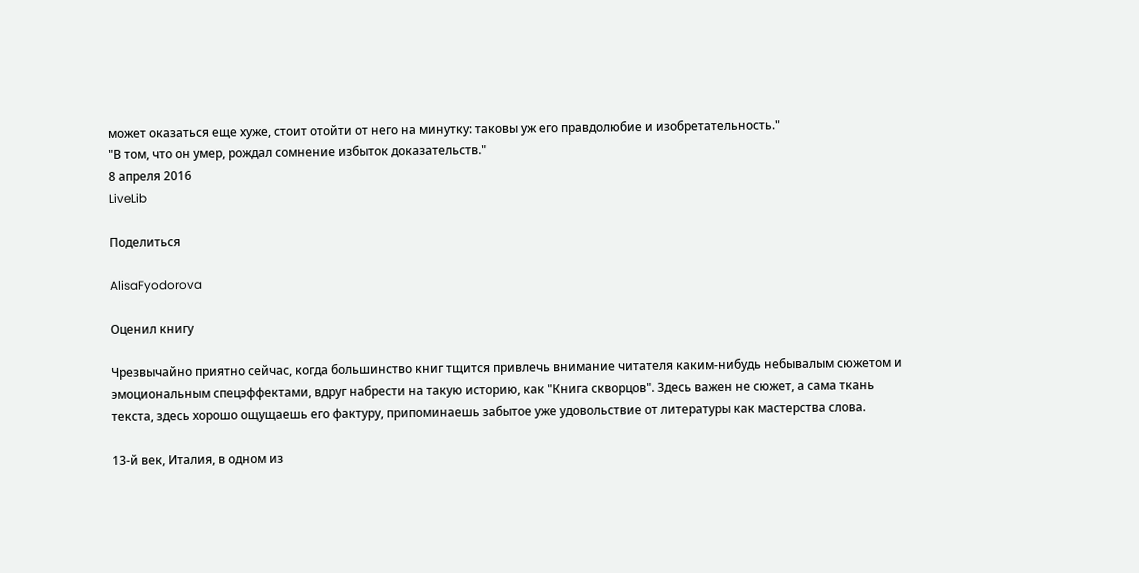может оказаться еще хуже, стоит отойти от него на минутку: таковы уж его правдолюбие и изобретательность."
"В том, что он умер, рождал сомнение избыток доказательств."
8 апреля 2016
LiveLib

Поделиться

AlisaFyodorova

Оценил книгу

Чрезвычайно приятно сейчас, когда большинство книг тщится привлечь внимание читателя каким-нибудь небывалым сюжетом и эмоциональным спецэффектами, вдруг набрести на такую историю, как "Книга скворцов". Здесь важен не сюжет, а сама ткань текста, здесь хорошо ощущаешь его фактуру, припоминаешь забытое уже удовольствие от литературы как мастерства слова.

13-й век, Италия, в одном из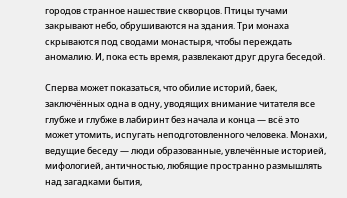городов странное нашествие скворцов. Птицы тучами закрывают небо, обрушиваются на здания. Три монаха скрываются под сводами монастыря, чтобы переждать аномалию. И, пока есть время, развлекают друг друга беседой.

Сперва может показаться, что обилие историй, баек, заключённых одна в одну, уводящих внимание читателя все глубже и глубже в лабиринт без начала и конца — всё это может утомить, испугать неподготовленного человека. Монахи, ведущие беседу — люди образованные, увлечённые историей, мифологией, античностью, любящие пространно размышлять над загадками бытия,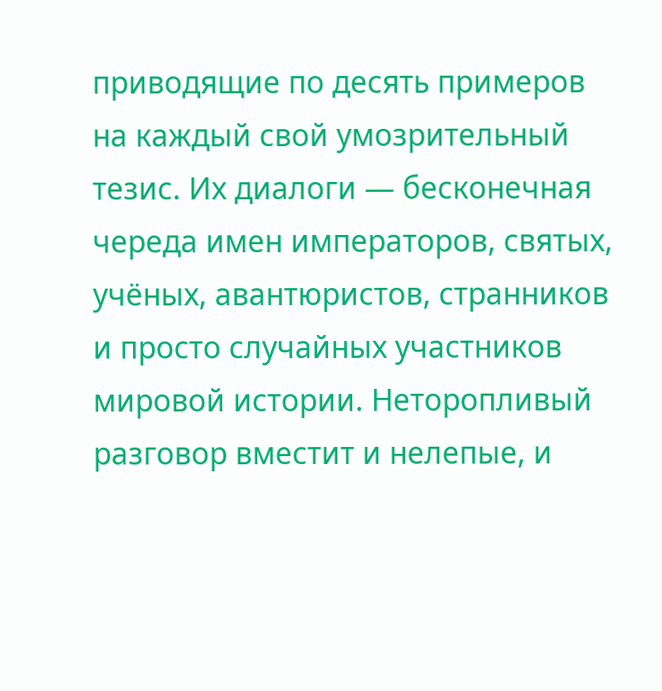приводящие по десять примеров на каждый свой умозрительный тезис. Их диалоги — бесконечная череда имен императоров, святых, учёных, авантюристов, странников и просто случайных участников мировой истории. Неторопливый разговор вместит и нелепые, и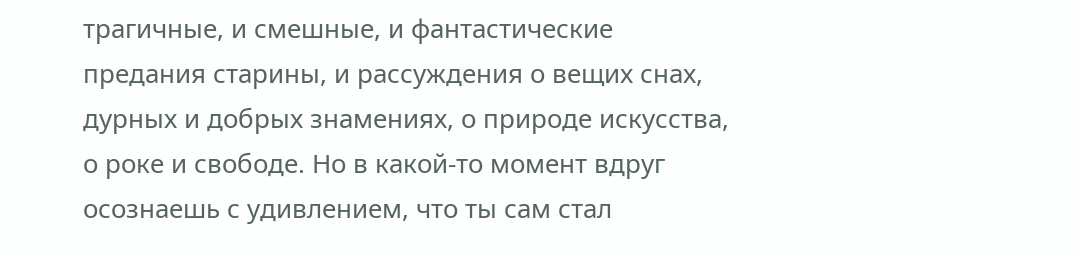трагичные, и смешные, и фантастические предания старины, и рассуждения о вещих снах, дурных и добрых знамениях, о природе искусства, о роке и свободе. Но в какой-то момент вдруг осознаешь с удивлением, что ты сам стал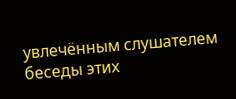увлечённым слушателем беседы этих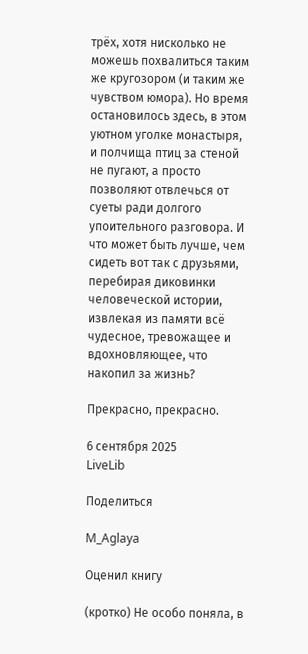трёх, хотя нисколько не можешь похвалиться таким же кругозором (и таким же чувством юмора). Но время остановилось здесь, в этом уютном уголке монастыря, и полчища птиц за стеной не пугают, а просто позволяют отвлечься от суеты ради долгого упоительного разговора. И что может быть лучше, чем сидеть вот так с друзьями, перебирая диковинки человеческой истории, извлекая из памяти всё чудесное, тревожащее и вдохновляющее, что накопил за жизнь?

Прекрасно, прекрасно.

6 сентября 2025
LiveLib

Поделиться

M_Aglaya

Оценил книгу

(кротко) Не особо поняла, в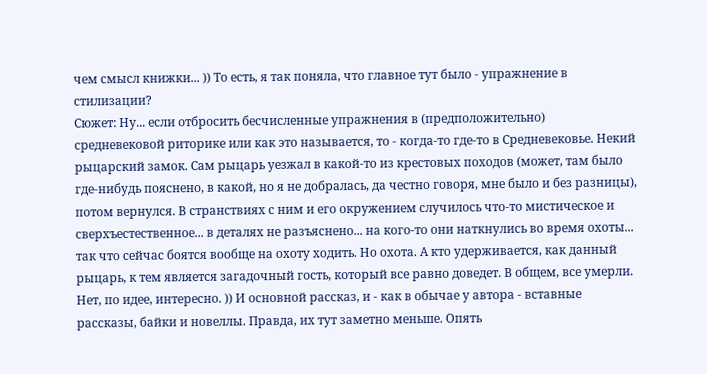чем смысл книжки... )) То есть, я так поняла, что главное тут было - упражнение в стилизации?
Сюжет: Ну... если отбросить бесчисленные упражнения в (предположительно) средневековой риторике или как это называется, то - когда-то где-то в Средневековье. Некий рыцарский замок. Сам рыцарь уезжал в какой-то из крестовых походов (может, там было где-нибудь пояснено, в какой, но я не добралась, да честно говоря, мне было и без разницы), потом вернулся. В странствиях с ним и его окружением случилось что-то мистическое и сверхъестественное... в деталях не разъяснено... на кого-то они наткнулись во время охоты... так что сейчас боятся вообще на охоту ходить. Но охота. А кто удерживается, как данный рыцарь, к тем является загадочный гость, который все равно доведет. В общем, все умерли.
Нет, по идее, интересно. )) И основной рассказ, и - как в обычае у автора - вставные рассказы, байки и новеллы. Правда, их тут заметно меньше. Опять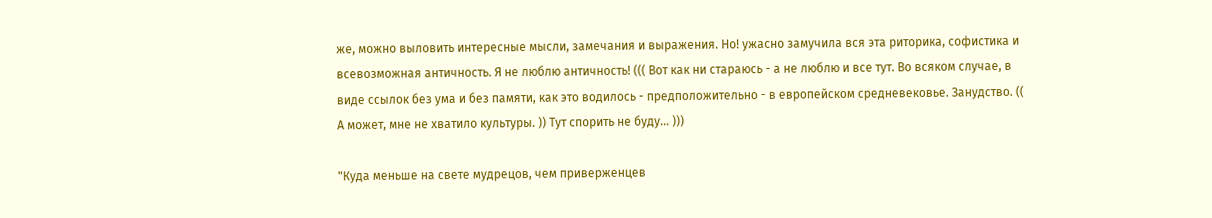же, можно выловить интересные мысли, замечания и выражения. Но! ужасно замучила вся эта риторика, софистика и всевозможная античность. Я не люблю античность! ((( Вот как ни стараюсь - а не люблю и все тут. Во всяком случае, в виде ссылок без ума и без памяти, как это водилось - предположительно - в европейском средневековье. Занудство. ((
А может, мне не хватило культуры. )) Тут спорить не буду... )))

"Куда меньше на свете мудрецов, чем приверженцев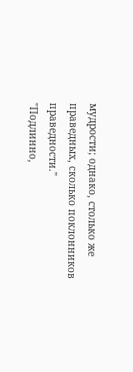мудрости; однако, столько же праведных, сколько поклонников праведности."
"Подлинно,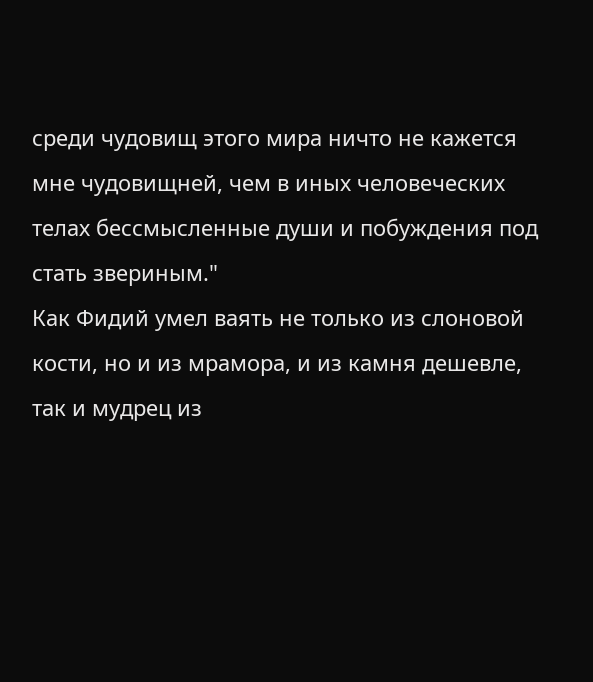среди чудовищ этого мира ничто не кажется мне чудовищней, чем в иных человеческих телах бессмысленные души и побуждения под стать звериным."
Как Фидий умел ваять не только из слоновой кости, но и из мрамора, и из камня дешевле, так и мудрец из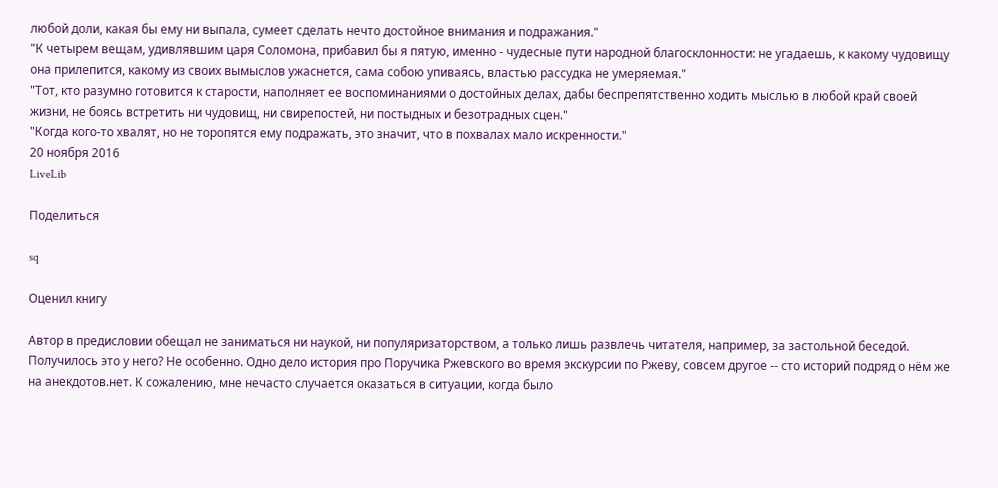любой доли, какая бы ему ни выпала, сумеет сделать нечто достойное внимания и подражания."
"К четырем вещам, удивлявшим царя Соломона, прибавил бы я пятую, именно - чудесные пути народной благосклонности: не угадаешь, к какому чудовищу она прилепится, какому из своих вымыслов ужаснется, сама собою упиваясь, властью рассудка не умеряемая."
"Тот, кто разумно готовится к старости, наполняет ее воспоминаниями о достойных делах, дабы беспрепятственно ходить мыслью в любой край своей жизни, не боясь встретить ни чудовищ, ни свирепостей, ни постыдных и безотрадных сцен."
"Когда кого-то хвалят, но не торопятся ему подражать, это значит, что в похвалах мало искренности."
20 ноября 2016
LiveLib

Поделиться

sq

Оценил книгу

Автор в предисловии обещал не заниматься ни наукой, ни популяризаторством, а только лишь развлечь читателя, например, за застольной беседой.
Получилось это у него? Не особенно. Одно дело история про Поручика Ржевского во время экскурсии по Ржеву, совсем другое -- сто историй подряд о нём же на анекдотов.нет. К сожалению, мне нечасто случается оказаться в ситуации, когда было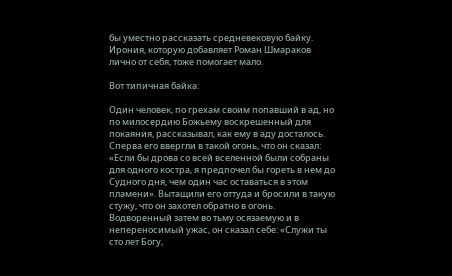бы уместно рассказать средневековую байку.
Ирония, которую добавляет Роман Шмараков лично от себя, тоже помогает мало.

Вот типичная байка:

Один человек, по грехам своим попавший в ад, но по милосердию Божьему воскрешенный для покаяния, рассказывал, как ему в аду досталось. Сперва его ввергли в такой огонь, что он сказал: «Если бы дрова со всей вселенной были собраны для одного костра, я предпочел бы гореть в нем до Судного дня, чем один час оставаться в этом пламени». Вытащили его оттуда и бросили в такую стужу, что он захотел обратно в огонь. Водворенный затем во тьму осязаемую и в непереносимый ужас, он сказал себе: «Служи ты сто лет Богу,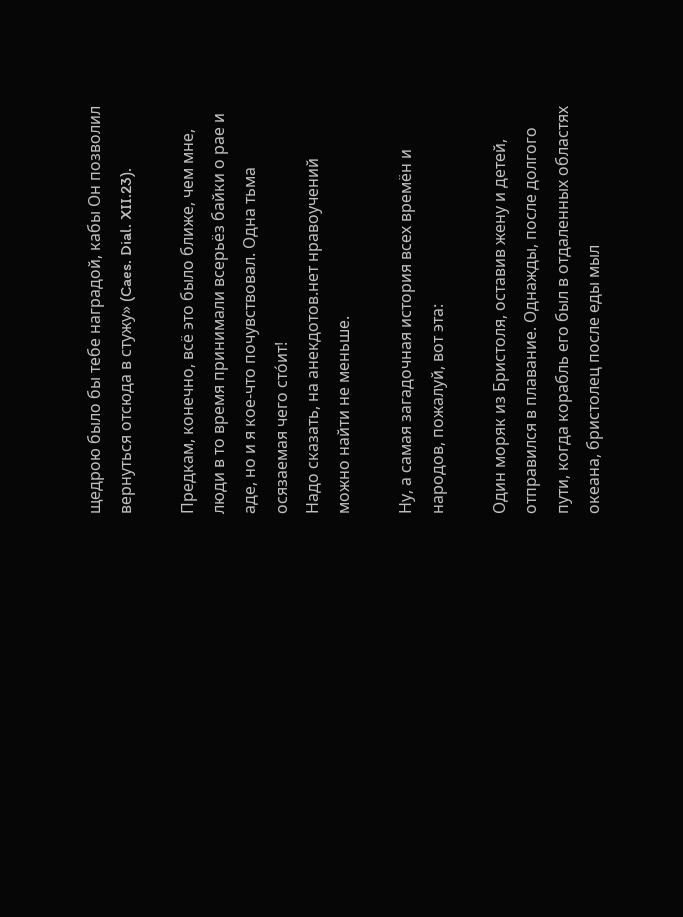щедрою было бы тебе наградой, кабы Он позволил вернуться отсюда в стужу» (Caes. Dial. XII.23).

Предкам, конечно, всё это было ближе, чем мне, люди в то время принимали всерьёз байки о рае и аде, но и я кое-что почувствовал. Одна тьма осязаемая чего сто́ит!
Надо сказать, на анекдотов.нет нравоучений можно найти не меньше.

Ну, а самая загадочная история всех времён и народов, пожалуй, вот эта:

Один моряк из Бристоля, оставив жену и детей, отправился в плавание. Однажды, после долгого пути, когда корабль его был в отдаленных областях океана, бристолец после еды мыл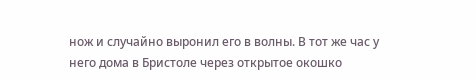нож и случайно выронил его в волны. В тот же час у него дома в Бристоле через открытое окошко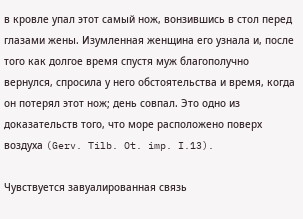в кровле упал этот самый нож, вонзившись в стол перед глазами жены. Изумленная женщина его узнала и, после того как долгое время спустя муж благополучно вернулся, спросила у него обстоятельства и время, когда он потерял этот нож; день совпал. Это одно из доказательств того, что море расположено поверх воздуха (Gerv. Tilb. Ot. imp. I.13).

Чувствуется завуалированная связь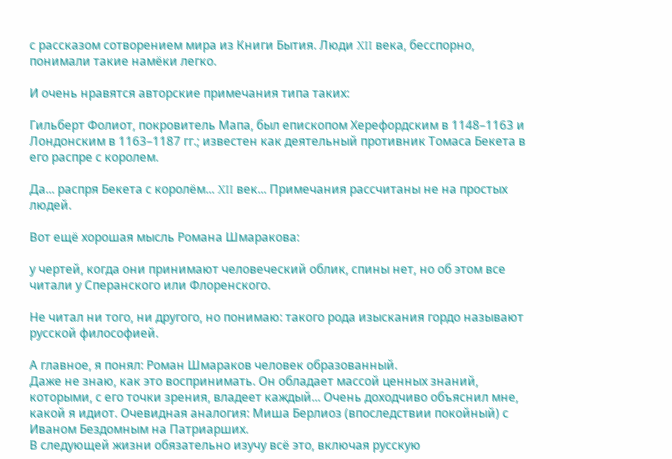с рассказом сотворением мира из Книги Бытия. Люди XII века, бесспорно, понимали такие намёки легко.

И очень нравятся авторские примечания типа таких:

Гильберт Фолиот, покровитель Мапа, был епископом Херефордским в 1148–1163 и Лондонским в 1163–1187 гг.; известен как деятельный противник Томаса Бекета в его распре с королем.

Да... распря Бекета с королём... XII век... Примечания рассчитаны не на простых людей.

Вот ещё хорошая мысль Романа Шмаракова:

у чертей, когда они принимают человеческий облик, спины нет, но об этом все читали у Сперанского или Флоренского.

Не читал ни того, ни другого, но понимаю: такого рода изыскания гордо называют русской философией.

А главное, я понял: Роман Шмараков человек образованный.
Даже не знаю, как это воспринимать. Он обладает массой ценных знаний, которыми, с его точки зрения, владеет каждый... Очень доходчиво объяснил мне, какой я идиот. Очевидная аналогия: Миша Берлиоз (впоследствии покойный) с Иваном Бездомным на Патриарших.
В следующей жизни обязательно изучу всё это, включая русскую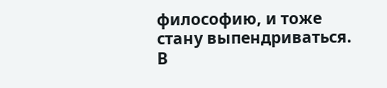философию, и тоже стану выпендриваться. В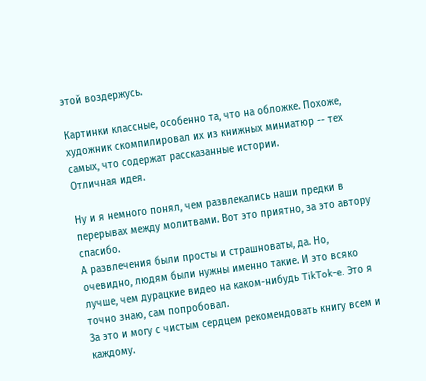этой воздержусь.

Картинки классные, особенно та, что на обложке. Похоже, художник скомпилировал их из книжных миниатюр -- тех самых, что содержат рассказанные истории.
Отличная идея.

Ну и я немного понял, чем развлекались наши предки в перерывах между молитвами. Вот это приятно, за это автору спасибо.
А развлечения были просты и страшноваты, да. Но, очевидно, людям были нужны именно такие. И это всяко лучше, чем дурацкие видео на каком-нибудь TikTok-e. Это я точно знаю, сам попробовал.
За это и могу с чистым сердцем рекомендовать книгу всем и каждому.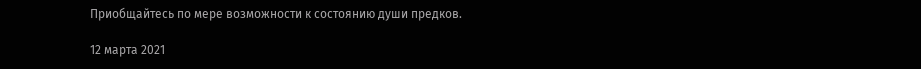Приобщайтесь по мере возможности к состоянию души предков.

12 марта 2021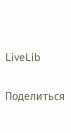LiveLib

Поделиться